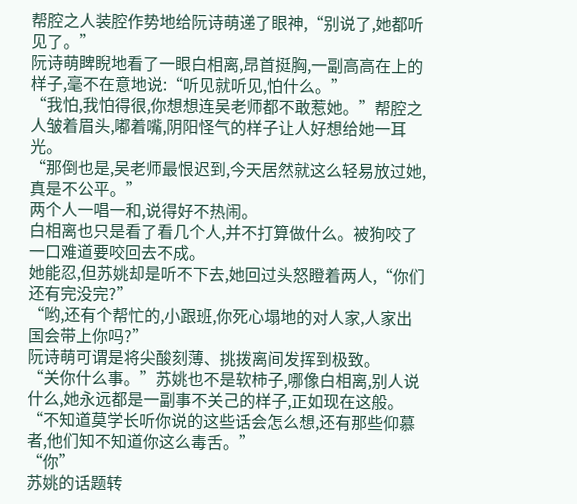帮腔之人装腔作势地给阮诗萌递了眼神,“别说了,她都听见了。”
阮诗萌睥睨地看了一眼白相离,昂首挺胸,一副高高在上的样子,毫不在意地说:“听见就听见,怕什么。”
“我怕,我怕得很,你想想连吴老师都不敢惹她。”帮腔之人皱着眉头,嘟着嘴,阴阳怪气的样子让人好想给她一耳光。
“那倒也是,吴老师最恨迟到,今天居然就这么轻易放过她,真是不公平。”
两个人一唱一和,说得好不热闹。
白相离也只是看了看几个人,并不打算做什么。被狗咬了一口难道要咬回去不成。
她能忍,但苏姚却是听不下去,她回过头怒瞪着两人,“你们还有完没完?”
“哟,还有个帮忙的,小跟班,你死心塌地的对人家,人家出国会带上你吗?”
阮诗萌可谓是将尖酸刻薄、挑拨离间发挥到极致。
“关你什么事。”苏姚也不是软柿子,哪像白相离,别人说什么,她永远都是一副事不关己的样子,正如现在这般。
“不知道莫学长听你说的这些话会怎么想,还有那些仰慕者,他们知不知道你这么毒舌。”
“你”
苏姚的话题转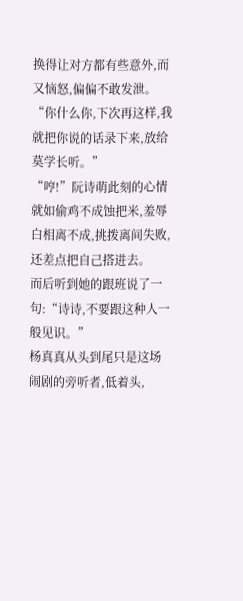换得让对方都有些意外,而又恼怒,偏偏不敢发泄。
“你什么你,下次再这样,我就把你说的话录下来,放给莫学长听。”
“哼!”阮诗萌此刻的心情就如偷鸡不成蚀把米,羞辱白相离不成,挑拨离间失败,还差点把自己搭进去。
而后听到她的跟班说了一句:“诗诗,不要跟这种人一般见识。”
杨真真从头到尾只是这场闹剧的旁听者,低着头,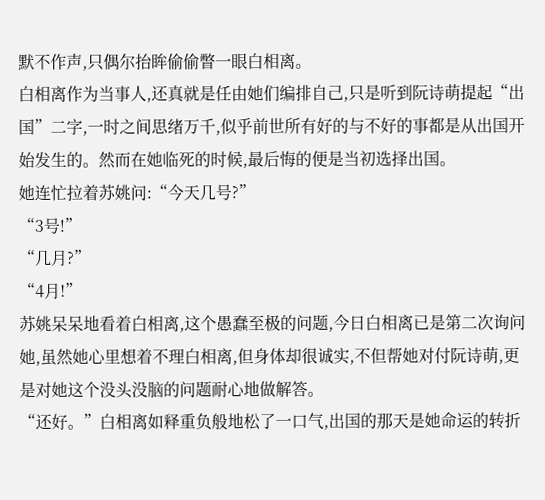默不作声,只偶尔抬眸偷偷瞥一眼白相离。
白相离作为当事人,还真就是任由她们编排自己,只是听到阮诗萌提起“出国”二字,一时之间思绪万千,似乎前世所有好的与不好的事都是从出国开始发生的。然而在她临死的时候,最后悔的便是当初选择出国。
她连忙拉着苏姚问:“今天几号?”
“3号!”
“几月?”
“4月!”
苏姚呆呆地看着白相离,这个愚蠢至极的问题,今日白相离已是第二次询问她,虽然她心里想着不理白相离,但身体却很诚实,不但帮她对付阮诗萌,更是对她这个没头没脑的问题耐心地做解答。
“还好。”白相离如释重负般地松了一口气,出国的那天是她命运的转折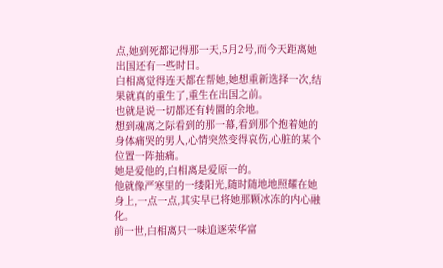点,她到死都记得那一天,5月2号,而今天距离她出国还有一些时日。
白相离觉得连天都在帮她,她想重新选择一次,结果就真的重生了,重生在出国之前。
也就是说一切都还有转圜的余地。
想到魂离之际看到的那一幕,看到那个抱着她的身体痛哭的男人,心情突然变得哀伤,心脏的某个位置一阵抽痛。
她是爱他的,白相离是爱原一的。
他就像严寒里的一缕阳光,随时随地地照耀在她身上,一点一点,其实早已将她那颗冰冻的内心融化。
前一世,白相离只一味追逐荣华富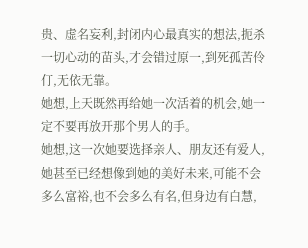贵、虚名妄利,封闭内心最真实的想法,扼杀一切心动的苗头,才会错过原一,到死孤苦伶仃,无依无靠。
她想,上天既然再给她一次活着的机会,她一定不要再放开那个男人的手。
她想,这一次她要选择亲人、朋友还有爱人,她甚至已经想像到她的美好未来,可能不会多么富裕,也不会多么有名,但身边有白慧,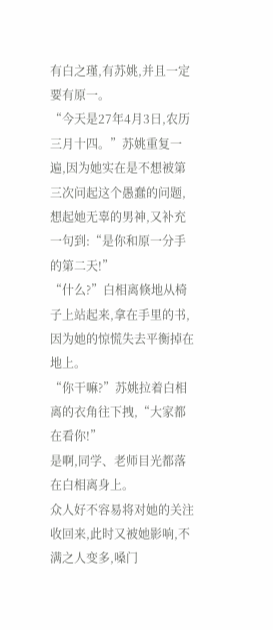有白之瑾,有苏姚,并且一定要有原一。
“今天是27年4月3日,农历三月十四。”苏姚重复一遍,因为她实在是不想被第三次问起这个愚蠢的问题,想起她无辜的男神,又补充一句到:“是你和原一分手的第二天!”
“什么?”白相离倏地从椅子上站起来,拿在手里的书,因为她的惊慌失去平衡掉在地上。
“你干嘛?”苏姚拉着白相离的衣角往下拽,“大家都在看你!”
是啊,同学、老师目光都落在白相离身上。
众人好不容易将对她的关注收回来,此时又被她影响,不满之人变多,嗓门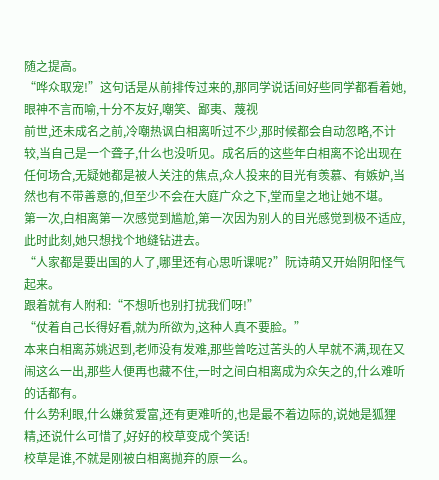随之提高。
“哗众取宠!”这句话是从前排传过来的,那同学说话间好些同学都看着她,眼神不言而喻,十分不友好,嘲笑、鄙夷、蔑视
前世,还未成名之前,冷嘲热讽白相离听过不少,那时候都会自动忽略,不计较,当自己是一个聋子,什么也没听见。成名后的这些年白相离不论出现在任何场合,无疑她都是被人关注的焦点,众人投来的目光有羡慕、有嫉妒,当然也有不带善意的,但至少不会在大庭广众之下,堂而皇之地让她不堪。
第一次,白相离第一次感觉到尴尬,第一次因为别人的目光感觉到极不适应,此时此刻,她只想找个地缝钻进去。
“人家都是要出国的人了,哪里还有心思听课呢?”阮诗萌又开始阴阳怪气起来。
跟着就有人附和:“不想听也别打扰我们呀!”
“仗着自己长得好看,就为所欲为,这种人真不要脸。”
本来白相离苏姚迟到,老师没有发难,那些曾吃过苦头的人早就不满,现在又闹这么一出,那些人便再也藏不住,一时之间白相离成为众矢之的,什么难听的话都有。
什么势利眼,什么嫌贫爱富,还有更难听的,也是最不着边际的,说她是狐狸精,还说什么可惜了,好好的校草变成个笑话!
校草是谁,不就是刚被白相离抛弃的原一么。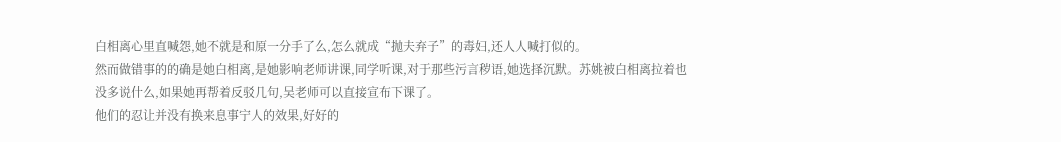白相离心里直喊怨,她不就是和原一分手了么,怎么就成“抛夫弃子”的毒妇,还人人喊打似的。
然而做错事的的确是她白相离,是她影响老师讲课,同学听课,对于那些污言秽语,她选择沉默。苏姚被白相离拉着也没多说什么,如果她再帮着反驳几句,吴老师可以直接宣布下课了。
他们的忍让并没有换来息事宁人的效果,好好的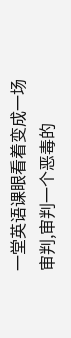一堂英语课眼看着变成一场审判,审判一个恶毒的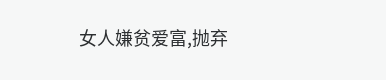女人嫌贫爱富,抛弃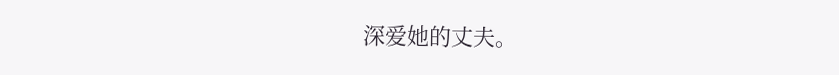深爱她的丈夫。